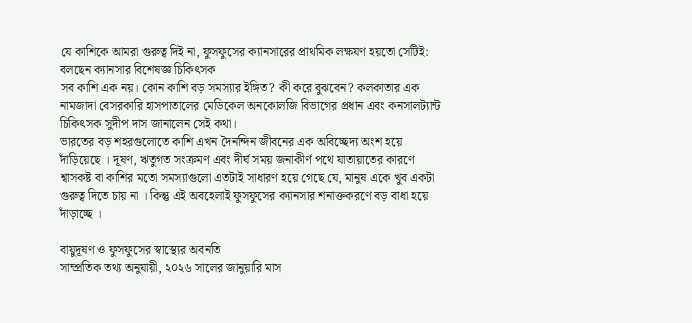যে কাশিকে আমরা গুরুত্ব দিই না, ফুসফুসের ক্যানসারের প্রাথমিক লক্ষযণ হয়তো সেটিই: বলছেন ক্যানসার বিশেষজ্ঞ চিকিৎসক
সব কাশি এক নয়। কোন কাশি বড় সমস্যার ইঙ্গিত? কী করে বুঝবেন? কলকাতার এক নামজাদা বেসরকারি হাসপাতালের মেডিকেল অনকোলজি বিভাগের প্রধান এবং কনসালট্যান্ট চিকিৎসক সুদীপ দাস জানালেন সেই কথা।
ভারতের বড় শহরগুলোতে কাশি এখন দৈনন্দিন জীবনের এক অবিচ্ছেদ্য অংশ হয়ে দাঁড়িয়েছে । দূষণ, ঋতুগত সংক্রমণ এবং দীর্ঘ সময় জনাকীর্ণ পথে যাতায়াতের কারণে শ্বাসকষ্ট বা কাশির মতো সমস্যাগুলো এতটাই সাধারণ হয়ে গেছে যে, মানুষ একে খুব একটা গুরুত্ব দিতে চায় না । কিন্তু এই অবহেলাই ফুসফুসের ক্যানসার শনাক্তকরণে বড় বাধা হয়ে দাঁড়াচ্ছে ।

বায়ুদূষণ ও ফুসফুসের স্বাস্থ্যের অবনতি
সাম্প্রতিক তথ্য অনুযায়ী, ২০২৬ সালের জানুয়ারি মাস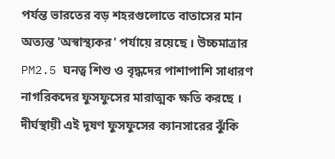পর্যন্ত ভারতের বড় শহরগুলোতে বাতাসের মান অত্যন্ত 'অস্বাস্থ্যকর' পর্যায়ে রয়েছে । উচ্চমাত্রার PM2.5 ঘনত্ব শিশু ও বৃদ্ধদের পাশাপাশি সাধারণ নাগরিকদের ফুসফুসের মারাত্মক ক্ষতি করছে । দীর্ঘস্থায়ী এই দূষণ ফুসফুসের ক্যানসারের ঝুঁকি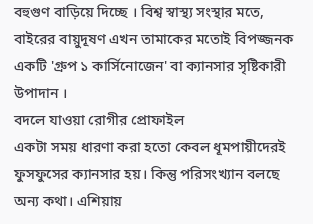বহুগুণ বাড়িয়ে দিচ্ছে । বিশ্ব স্বাস্থ্য সংস্থার মতে, বাইরের বায়ুদূষণ এখন তামাকের মতোই বিপজ্জনক একটি 'গ্রুপ ১ কার্সিনোজেন' বা ক্যানসার সৃষ্টিকারী উপাদান ।
বদলে যাওয়া রোগীর প্রোফাইল
একটা সময় ধারণা করা হতো কেবল ধূমপায়ীদেরই ফুসফুসের ক্যানসার হয়। কিন্তু পরিসংখ্যান বলছে অন্য কথা। এশিয়ায়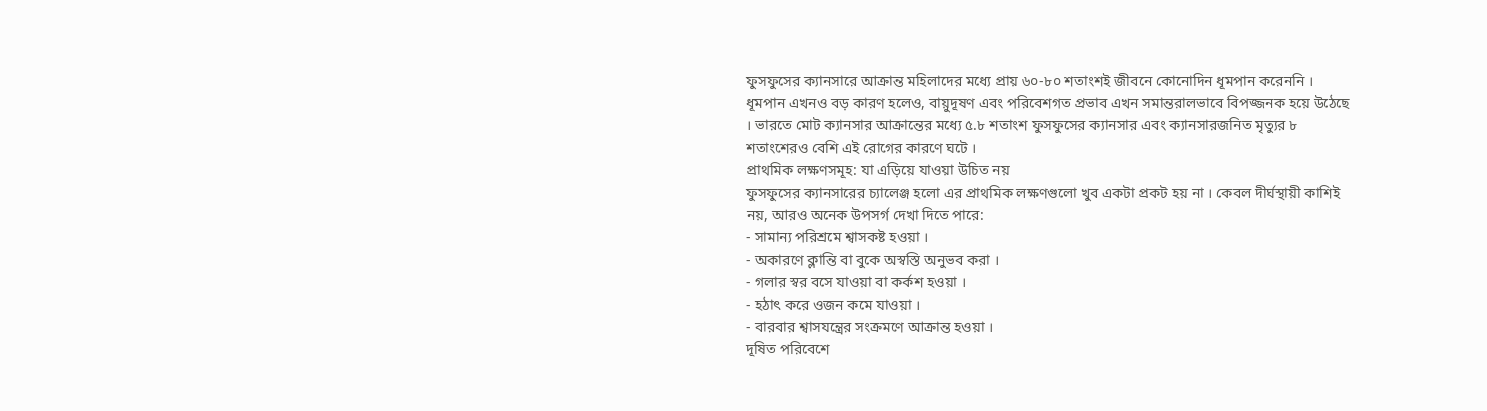ফুসফুসের ক্যানসারে আক্রান্ত মহিলাদের মধ্যে প্রায় ৬০-৮০ শতাংশই জীবনে কোনোদিন ধূমপান করেননি । ধূমপান এখনও বড় কারণ হলেও, বায়ুদূষণ এবং পরিবেশগত প্রভাব এখন সমান্তরালভাবে বিপজ্জনক হয়ে উঠেছে । ভারতে মোট ক্যানসার আক্রান্তের মধ্যে ৫.৮ শতাংশ ফুসফুসের ক্যানসার এবং ক্যানসারজনিত মৃত্যুর ৮ শতাংশেরও বেশি এই রোগের কারণে ঘটে ।
প্রাথমিক লক্ষণসমূহ: যা এড়িয়ে যাওয়া উচিত নয়
ফুসফুসের ক্যানসারের চ্যালেঞ্জ হলো এর প্রাথমিক লক্ষণগুলো খুব একটা প্রকট হয় না । কেবল দীর্ঘস্থায়ী কাশিই নয়, আরও অনেক উপসর্গ দেখা দিতে পারে:
- সামান্য পরিশ্রমে শ্বাসকষ্ট হওয়া ।
- অকারণে ক্লান্তি বা বুকে অস্বস্তি অনুভব করা ।
- গলার স্বর বসে যাওয়া বা কর্কশ হওয়া ।
- হঠাৎ করে ওজন কমে যাওয়া ।
- বারবার শ্বাসযন্ত্রের সংক্রমণে আক্রান্ত হওয়া ।
দূষিত পরিবেশে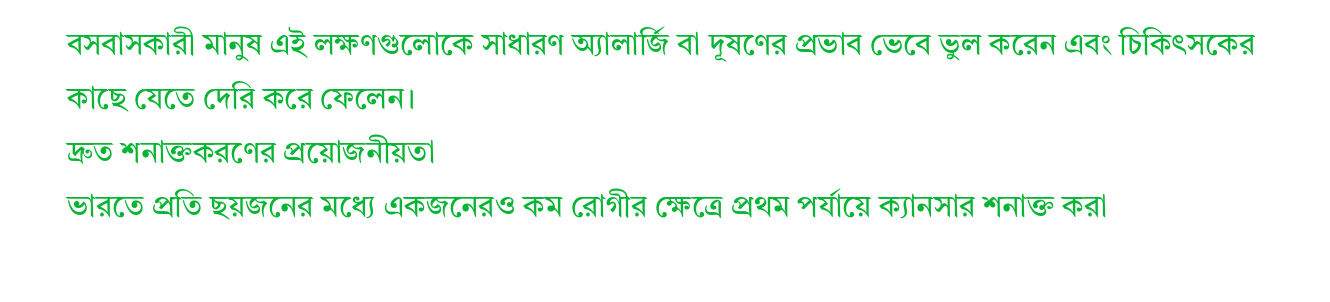বসবাসকারী মানুষ এই লক্ষণগুলোকে সাধারণ অ্যালার্জি বা দূষণের প্রভাব ভেবে ভুল করেন এবং চিকিৎসকের কাছে যেতে দেরি করে ফেলেন।
দ্রুত শনাক্তকরণের প্রয়োজনীয়তা
ভারতে প্রতি ছয়জনের মধ্যে একজনেরও কম রোগীর ক্ষেত্রে প্রথম পর্যায়ে ক্যানসার শনাক্ত করা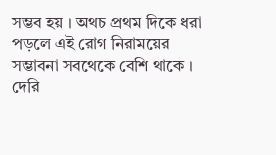সম্ভব হয় । অথচ প্রথম দিকে ধরা পড়লে এই রোগ নিরাময়ের সম্ভাবনা সবথেকে বেশি থাকে । দেরি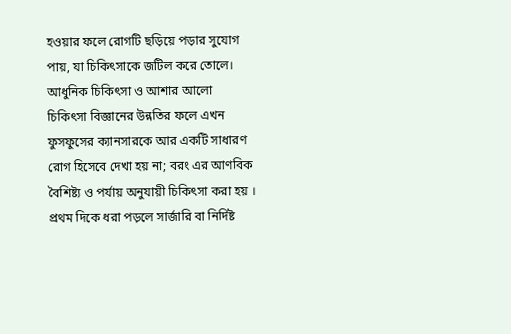হওয়ার ফলে রোগটি ছড়িয়ে পড়ার সুযোগ পায়, যা চিকিৎসাকে জটিল করে তোলে।
আধুনিক চিকিৎসা ও আশার আলো
চিকিৎসা বিজ্ঞানের উন্নতির ফলে এখন ফুসফুসের ক্যানসারকে আর একটি সাধারণ রোগ হিসেবে দেখা হয় না; বরং এর আণবিক বৈশিষ্ট্য ও পর্যায় অনুযায়ী চিকিৎসা করা হয় । প্রথম দিকে ধরা পড়লে সার্জারি বা নির্দিষ্ট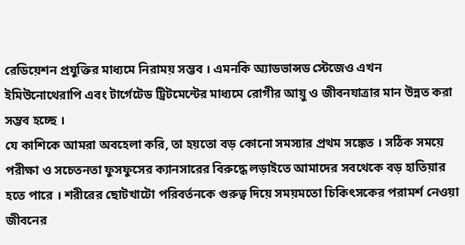রেডিয়েশন প্রযুক্তির মাধ্যমে নিরাময় সম্ভব । এমনকি অ্যাডভান্সড স্টেজেও এখন ইমিউনোথেরাপি এবং টার্গেটেড ট্রিটমেন্টের মাধ্যমে রোগীর আয়ু ও জীবনযাত্রার মান উন্নত করা সম্ভব হচ্ছে ।
যে কাশিকে আমরা অবহেলা করি, তা হয়তো বড় কোনো সমস্যার প্রথম সঙ্কেত । সঠিক সময়ে পরীক্ষা ও সচেতনতা ফুসফুসের ক্যানসারের বিরুদ্ধে লড়াইতে আমাদের সবথেকে বড় হাতিয়ার হতে পারে । শরীরের ছোটখাটো পরিবর্তনকে গুরুত্ব দিয়ে সময়মতো চিকিৎসকের পরামর্শ নেওয়া জীবনের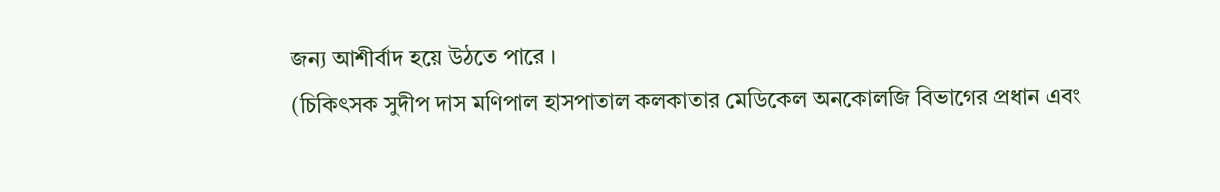জন্য আশীর্বাদ হয়ে উঠতে পারে ।
(চিকিৎসক সুদীপ দাস মণিপাল হাসপাতাল কলকাতার মেডিকেল অনকোলজি বিভাগের প্রধান এবং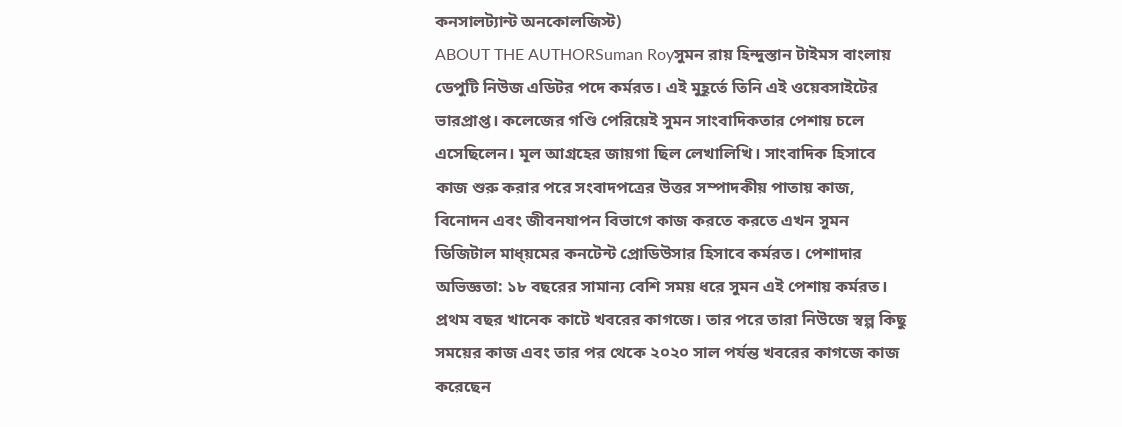কনসালট্যান্ট অনকোলজিস্ট)
ABOUT THE AUTHORSuman Royসুমন রায় হিন্দুস্তান টাইমস বাংলায় ডেপুটি নিউজ এডিটর পদে কর্মরত। এই মুহূর্তে তিনি এই ওয়েবসাইটের ভারপ্রাপ্ত। কলেজের গণ্ডি পেরিয়েই সুমন সাংবাদিকতার পেশায় চলে এসেছিলেন। মূল আগ্রহের জায়গা ছিল লেখালিখি। সাংবাদিক হিসাবে কাজ শুরু করার পরে সংবাদপত্রের উত্তর সম্পাদকীয় পাতায় কাজ, বিনোদন এবং জীবনযাপন বিভাগে কাজ করতে করতে এখন সুমন ডিজিটাল মাধ্য়মের কনটেন্ট প্রোডিউসার হিসাবে কর্মরত। পেশাদার অভিজ্ঞতা: ১৮ বছরের সামান্য বেশি সময় ধরে সুমন এই পেশায় কর্মরত। প্রথম বছর খানেক কাটে খবরের কাগজে। তার পরে তারা নিউজে স্বল্প কিছু সময়ের কাজ এবং তার পর থেকে ২০২০ সাল পর্যন্ত খবরের কাগজে কাজ করেছেন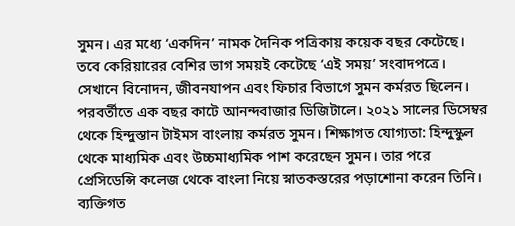সুমন। এর মধ্যে ‘একদিন’ নামক দৈনিক পত্রিকায় কয়েক বছর কেটেছে। তবে কেরিয়ারের বেশির ভাগ সময়ই কেটেছে ‘এই সময়’ সংবাদপত্রে। সেখানে বিনোদন, জীবনযাপন এবং ফিচার বিভাগে সুমন কর্মরত ছিলেন। পরবর্তীতে এক বছর কাটে আনন্দবাজার ডিজিটালে। ২০২১ সালের ডিসেম্বর থেকে হিন্দুস্তান টাইমস বাংলায় কর্মরত সুমন। শিক্ষাগত যোগ্যতা: হিন্দুস্কুল থেকে মাধ্যমিক এবং উচ্চমাধ্যমিক পাশ করেছেন সুমন। তার পরে প্রেসিডেন্সি কলেজ থেকে বাংলা নিয়ে স্নাতকস্তরের পড়াশোনা করেন তিনি। ব্যক্তিগত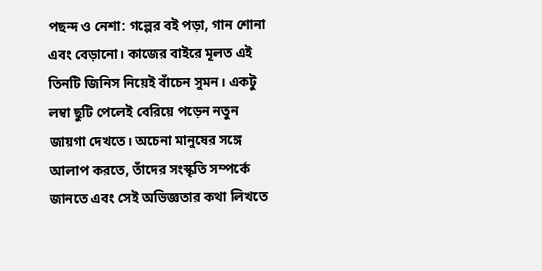পছন্দ ও নেশা: গল্পের বই পড়া, গান শোনা এবং বেড়ানো। কাজের বাইরে মূলত এই তিনটি জিনিস নিয়েই বাঁচেন সুমন। একটু লম্বা ছুটি পেলেই বেরিয়ে পড়েন নতুন জায়গা দেখতে। অচেনা মানুষের সঙ্গে আলাপ করতে, তাঁদের সংস্কৃতি সম্পর্কে জানতে এবং সেই অভিজ্ঞতার কথা লিখতে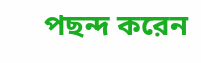পছন্দ করেন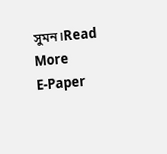সুমন।Read More
E-Paper